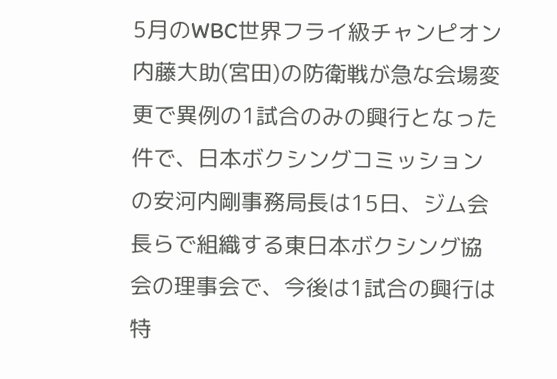5月のWBC世界フライ級チャンピオン内藤大助(宮田)の防衛戦が急な会場変更で異例の1試合のみの興行となった件で、日本ボクシングコミッションの安河内剛事務局長は15日、ジム会長らで組織する東日本ボクシング協会の理事会で、今後は1試合の興行は特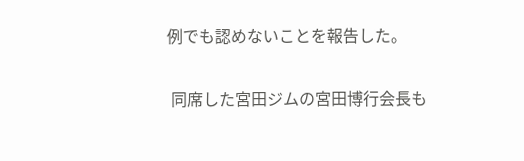例でも認めないことを報告した。

 同席した宮田ジムの宮田博行会長も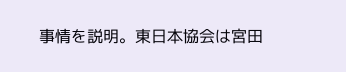事情を説明。東日本協会は宮田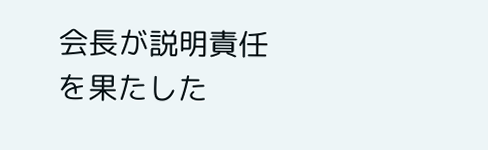会長が説明責任を果たした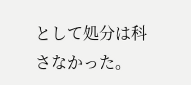として処分は科さなかった。